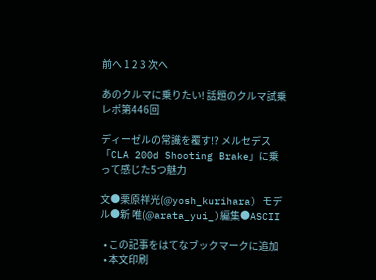前へ 1 2 3 次へ

あのクルマに乗りたい! 話題のクルマ試乗レポ第446回

ディーゼルの常識を覆す!? メルセデス「CLA 200d Shooting Brake」に乗って感じた5つ魅力

文●栗原祥光(@yosh_kurihara) モデル●新 唯(@arata_yui_)編集●ASCII

  • この記事をはてなブックマークに追加
  • 本文印刷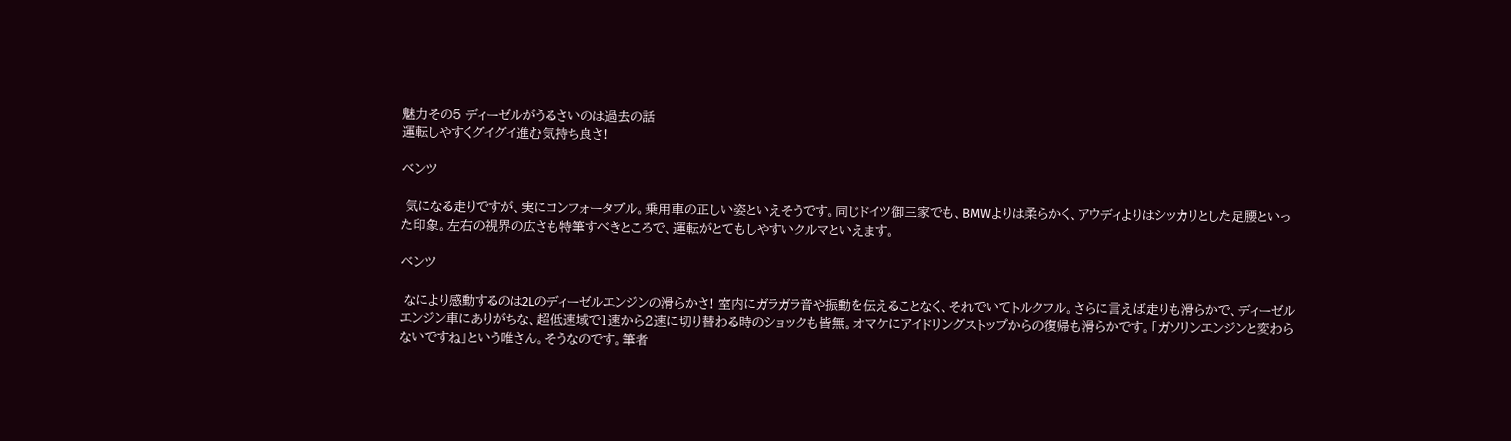魅力その5 ディーゼルがうるさいのは過去の話
運転しやすくグイグイ進む気持ち良さ!

ベンツ

 気になる走りですが、実にコンフォータブル。乗用車の正しい姿といえそうです。同じドイツ御三家でも、BMWよりは柔らかく、アウディよりはシッカリとした足腰といった印象。左右の視界の広さも特筆すべきところで、運転がとてもしやすいクルマといえます。

ベンツ

 なにより感動するのは2Lのディーゼルエンジンの滑らかさ! 室内にガラガラ音や振動を伝えることなく、それでいてトルクフル。さらに言えば走りも滑らかで、ディーゼルエンジン車にありがちな、超低速域で1速から2速に切り替わる時のショックも皆無。オマケにアイドリングストップからの復帰も滑らかです。「ガソリンエンジンと変わらないですね」という唯さん。そうなのです。筆者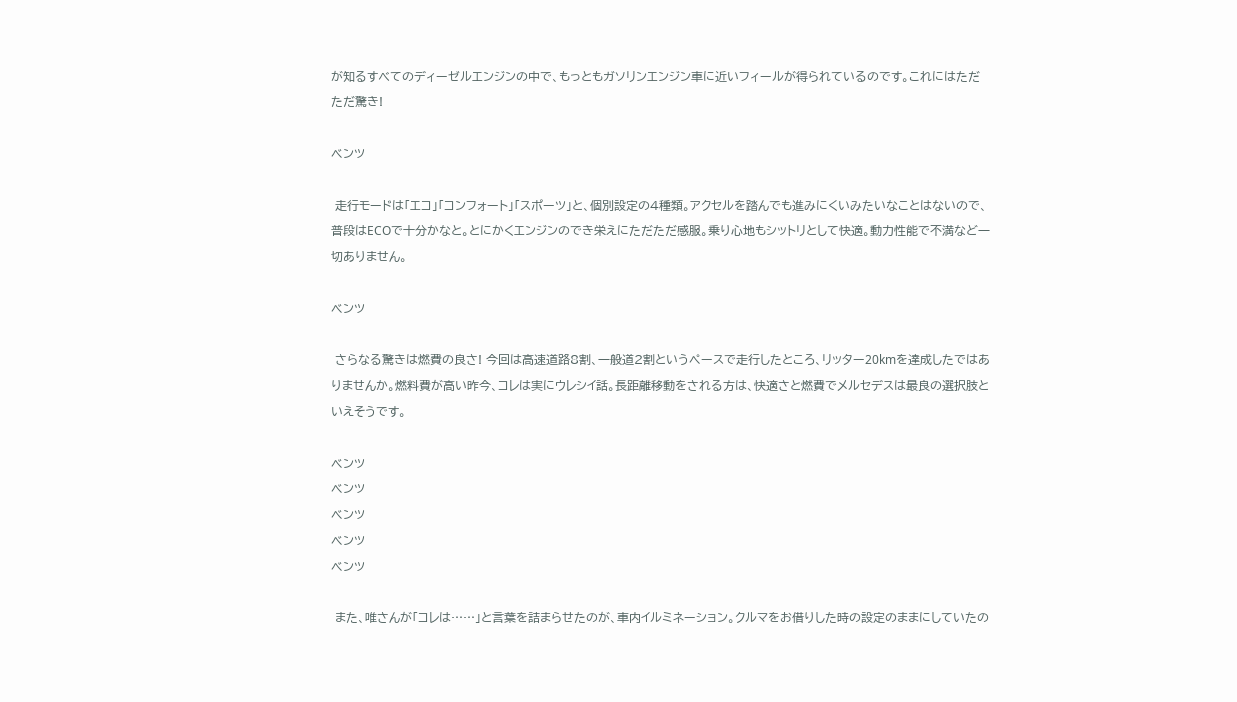が知るすべてのディーゼルエンジンの中で、もっともガソリンエンジン車に近いフィールが得られているのです。これにはただただ驚き!

ベンツ

 走行モードは「エコ」「コンフォート」「スポーツ」と、個別設定の4種類。アクセルを踏んでも進みにくいみたいなことはないので、普段はECOで十分かなと。とにかくエンジンのでき栄えにただただ感服。乗り心地もシットリとして快適。動力性能で不満など一切ありません。

ベンツ

 さらなる驚きは燃費の良さ! 今回は高速道路8割、一般道2割というペースで走行したところ、リッター20kmを達成したではありませんか。燃料費が高い昨今、コレは実にウレシイ話。長距離移動をされる方は、快適さと燃費でメルセデスは最良の選択肢といえそうです。

ベンツ
ベンツ
ベンツ
ベンツ
ベンツ

 また、唯さんが「コレは……」と言葉を詰まらせたのが、車内イルミネーション。クルマをお借りした時の設定のままにしていたの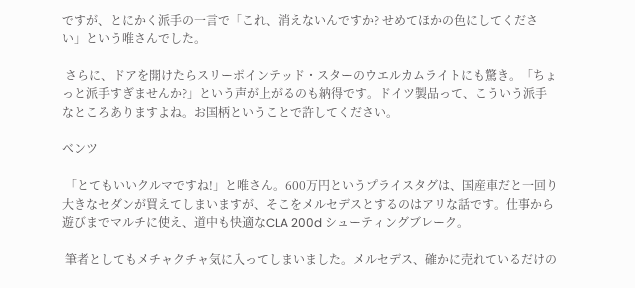ですが、とにかく派手の一言で「これ、消えないんですか? せめてほかの色にしてください」という唯さんでした。

 さらに、ドアを開けたらスリーポインテッド・スターのウエルカムライトにも驚き。「ちょっと派手すぎませんか?」という声が上がるのも納得です。ドイツ製品って、こういう派手なところありますよね。お国柄ということで許してください。

ベンツ

 「とてもいいクルマですね!」と唯さん。600万円というプライスタグは、国産車だと一回り大きなセダンが買えてしまいますが、そこをメルセデスとするのはアリな話です。仕事から遊びまでマルチに使え、道中も快適なCLA 200d シューティングブレーク。

 筆者としてもメチャクチャ気に入ってしまいました。メルセデス、確かに売れているだけの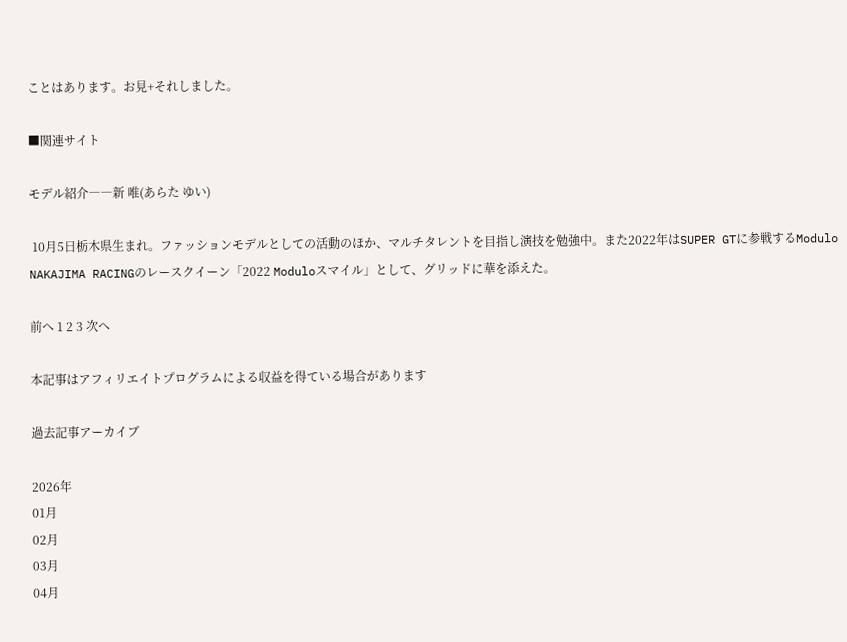ことはあります。お見+それしました。

■関連サイト

モデル紹介――新 唯(あらた ゆい)

 10月5日栃木県生まれ。ファッションモデルとしての活動のほか、マルチタレントを目指し演技を勉強中。また2022年はSUPER GTに参戦するModulo NAKAJIMA RACINGのレースクイーン「2022 Moduloスマイル」として、グリッドに華を添えた。

前へ 1 2 3 次へ

本記事はアフィリエイトプログラムによる収益を得ている場合があります

過去記事アーカイブ

2026年
01月
02月
03月
04月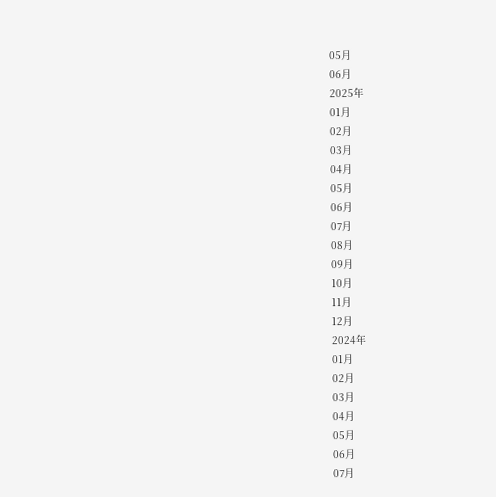05月
06月
2025年
01月
02月
03月
04月
05月
06月
07月
08月
09月
10月
11月
12月
2024年
01月
02月
03月
04月
05月
06月
07月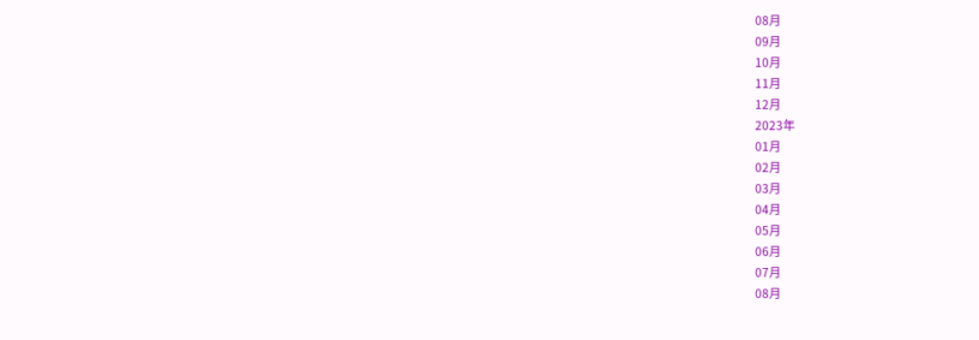08月
09月
10月
11月
12月
2023年
01月
02月
03月
04月
05月
06月
07月
08月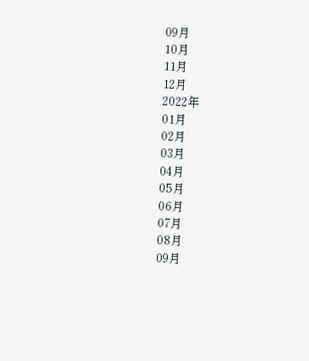09月
10月
11月
12月
2022年
01月
02月
03月
04月
05月
06月
07月
08月
09月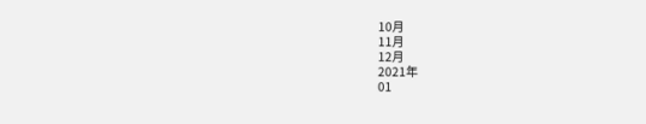10月
11月
12月
2021年
01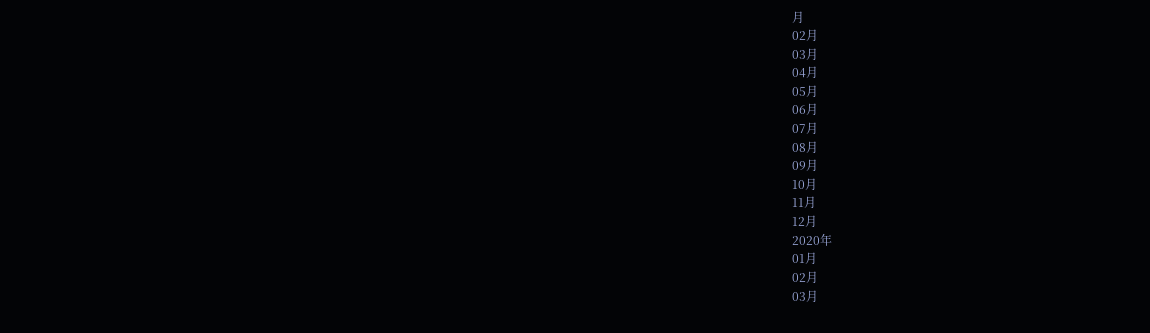月
02月
03月
04月
05月
06月
07月
08月
09月
10月
11月
12月
2020年
01月
02月
03月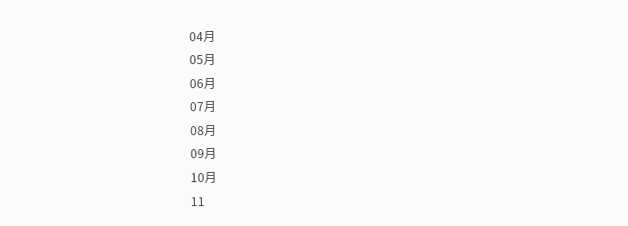04月
05月
06月
07月
08月
09月
10月
11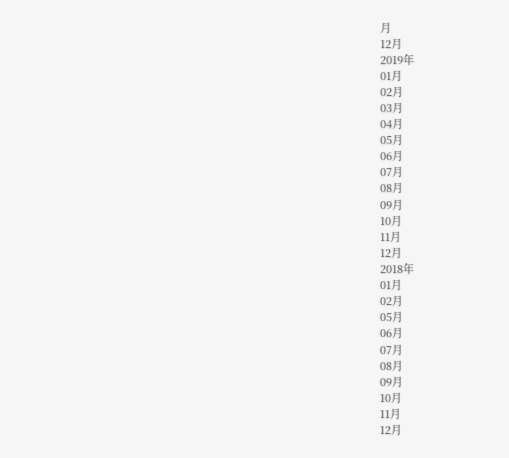月
12月
2019年
01月
02月
03月
04月
05月
06月
07月
08月
09月
10月
11月
12月
2018年
01月
02月
05月
06月
07月
08月
09月
10月
11月
12月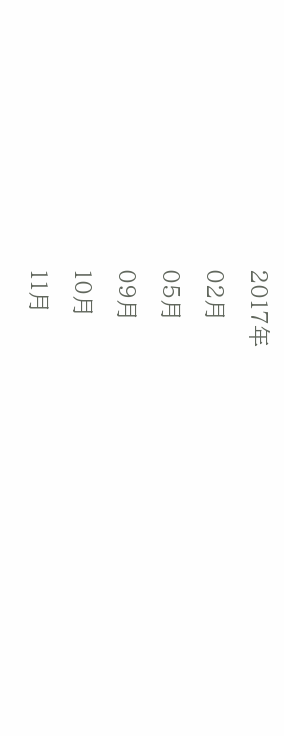2017年
02月
05月
09月
10月
11月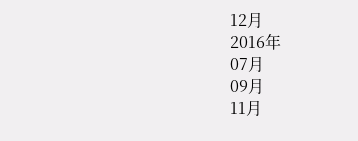12月
2016年
07月
09月
11月